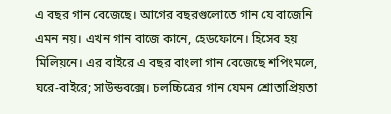এ বছর গান বেজেছে। আগের বছরগুলোতে গান যে বাজেনি এমন নয়। এখন গান বাজে কানে, হেডফোনে। হিসেব হয় মিলিয়নে। এর বাইরে এ বছর বাংলা গান বেজেছে শপিংমলে, ঘরে-বাইরে; সাউন্ডবক্সে। চলচ্চিত্রের গান যেমন শ্রোতাপ্রিয়তা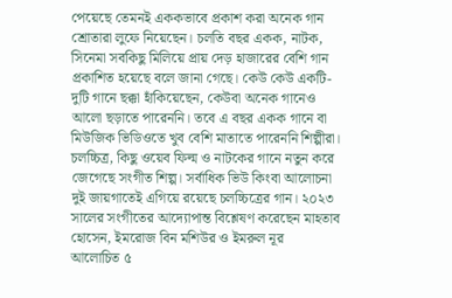পেয়েছে তেমনই এককভাবে প্রকাশ করা অনেক গান শ্রোতারা লুফে নিয়েছেন। চলতি বছর একক, নাটক, সিনেমা সবকিছু মিলিয়ে প্রায় দেড় হাজারের বেশি গান প্রকাশিত হয়েছে বলে জানা গেছে। কেউ কেউ একটি-দুটি গানে ছক্কা হাঁকিয়েছেন, কেউবা অনেক গানেও আলো ছড়াতে পারেননি। তবে এ বছর একক গানে বা মিউজিক ভিডিওতে খুব বেশি মাতাতে পারেননি শিল্পীরা। চলচ্চিত্র, কিছু ওয়েব ফিল্ম ও নাটকের গানে নতুন করে জেগেছে সংগীত শিল্প। সর্বাধিক ভিউ কিংবা আলোচনা দুই জায়গাতেই এগিয়ে রয়েছে চলচ্চিত্রের গান। ২০২৩ সালের সংগীতের আদ্যোপান্ত বিশ্লেষণ করেছেন মাহতাব হোসেন, ইমরোজ বিন মশিউর ও ইমরুল নূর
আলোচিত ৫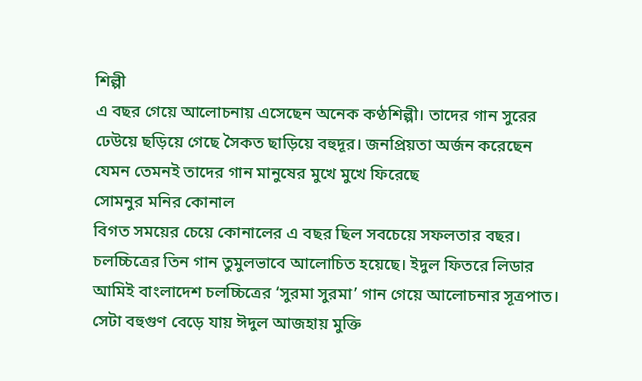শিল্পী
এ বছর গেয়ে আলোচনায় এসেছেন অনেক কণ্ঠশিল্পী। তাদের গান সুরের ঢেউয়ে ছড়িয়ে গেছে সৈকত ছাড়িয়ে বহুদূর। জনপ্রিয়তা অর্জন করেছেন যেমন তেমনই তাদের গান মানুষের মুখে মুখে ফিরেছে
সোমনুর মনির কোনাল
বিগত সময়ের চেয়ে কোনালের এ বছর ছিল সবচেয়ে সফলতার বছর। চলচ্চিত্রের তিন গান তুমুলভাবে আলোচিত হয়েছে। ইদুল ফিতরে লিডার আমিই বাংলাদেশ চলচ্চিত্রের ‘সুরমা সুরমা’ গান গেয়ে আলোচনার সূত্রপাত। সেটা বহুগুণ বেড়ে যায় ঈদুল আজহায় মুক্তি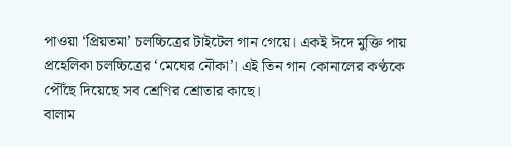পাওয়া ‘প্রিয়তমা’ চলচ্চিত্রের টাইটেল গান গেয়ে। একই ঈদে মুক্তি পায় প্রহেলিকা চলচ্চিত্রের ‘মেঘের নৌকা’। এই তিন গান কোনালের কণ্ঠকে পৌঁছে দিয়েছে সব শ্রেণির শ্রোতার কাছে।
বালাম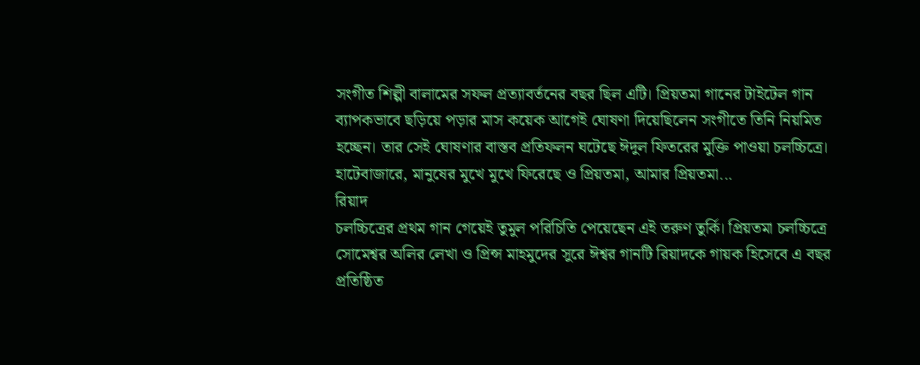সংগীত শিল্পী বালামের সফল প্রত্যাবর্তনের বছর ছিল এটি। প্রিয়তমা গানের টাইটেল গান ব্যাপকভাবে ছড়িয়ে পড়ার মাস কয়েক আগেই ঘোষণা দিয়েছিলেন সংগীতে তিনি নিয়মিত হচ্ছেন। তার সেই ঘোষণার বাস্তব প্রতিফলন ঘটেছে ঈদুল ফিতরের মুক্তি পাওয়া চলচ্চিত্রে। হাটেবাজারে, মানুষের মুখে মুখে ফিরেছে ও প্রিয়তমা, আমার প্রিয়তমা...
রিয়াদ
চলচ্চিত্রের প্রথম গান গেয়েই তুমুল পরিচিতি পেয়েছেন এই তরুণ তুর্কি। প্রিয়তমা চলচ্চিত্রে সোমেশ্বর অলির লেখা ও প্রিন্স মাহমুদের সুরে ঈশ্বর গানটি রিয়াদকে গায়ক হিসেবে এ বছর প্রতিষ্ঠিত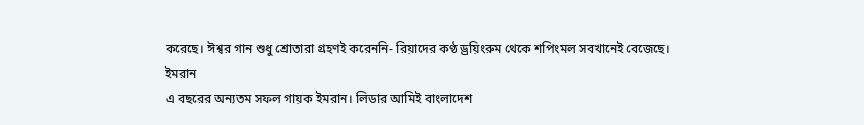করেছে। ঈশ্বর গান শুধু শ্রোতারা গ্রহণই করেননি- রিয়াদের কণ্ঠ ড্রয়িংরুম থেকে শপিংমল সবখানেই বেজেছে।
ইমরান
এ বছরের অন্যতম সফল গায়ক ইমরান। লিডার আমিই বাংলাদেশ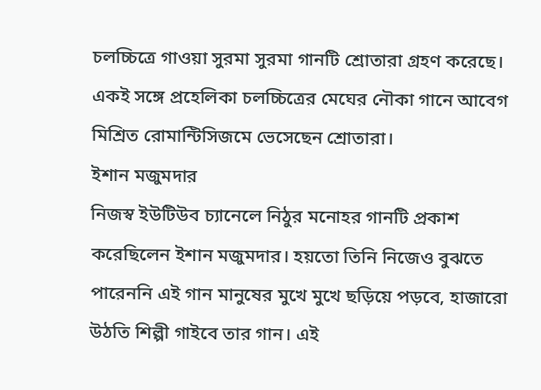চলচ্চিত্রে গাওয়া সুরমা সুরমা গানটি শ্রোতারা গ্রহণ করেছে। একই সঙ্গে প্রহেলিকা চলচ্চিত্রের মেঘের নৌকা গানে আবেগ মিশ্রিত রোমান্টিসিজমে ভেসেছেন শ্রোতারা।
ইশান মজুমদার
নিজস্ব ইউটিউব চ্যানেলে নিঠুর মনোহর গানটি প্রকাশ করেছিলেন ইশান মজুমদার। হয়তো তিনি নিজেও বুঝতে পারেননি এই গান মানুষের মুখে মুখে ছড়িয়ে পড়বে, হাজারো উঠতি শিল্পী গাইবে তার গান। এই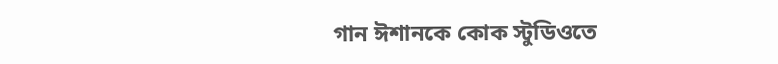গান ঈশানকে কোক স্টুডিওতে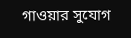গাওয়ার সুযোগ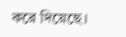করে দিয়েছে।